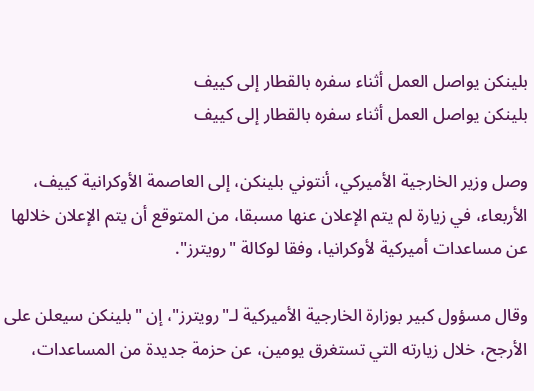بلينكن يواصل العمل أثناء سفره بالقطار إلى كييف
بلينكن يواصل العمل أثناء سفره بالقطار إلى كييف

وصل وزير الخارجية الأميركي، أنتوني بلينكن، إلى العاصمة الأوكرانية كييف، الأربعاء، في زيارة لم يتم الإعلان عنها مسبقا، من المتوقع أن يتم الإعلان خلالها عن مساعدات أميركية لأوكرانيا، وفقا لوكالة "رويترز".

وقال مسؤول كبير بوزارة الخارجية الأميركية لـ"رويترز"، إن "بلينكن سيعلن على الأرجح، خلال زيارته التي تستغرق يومين، عن حزمة جديدة من المساعدات،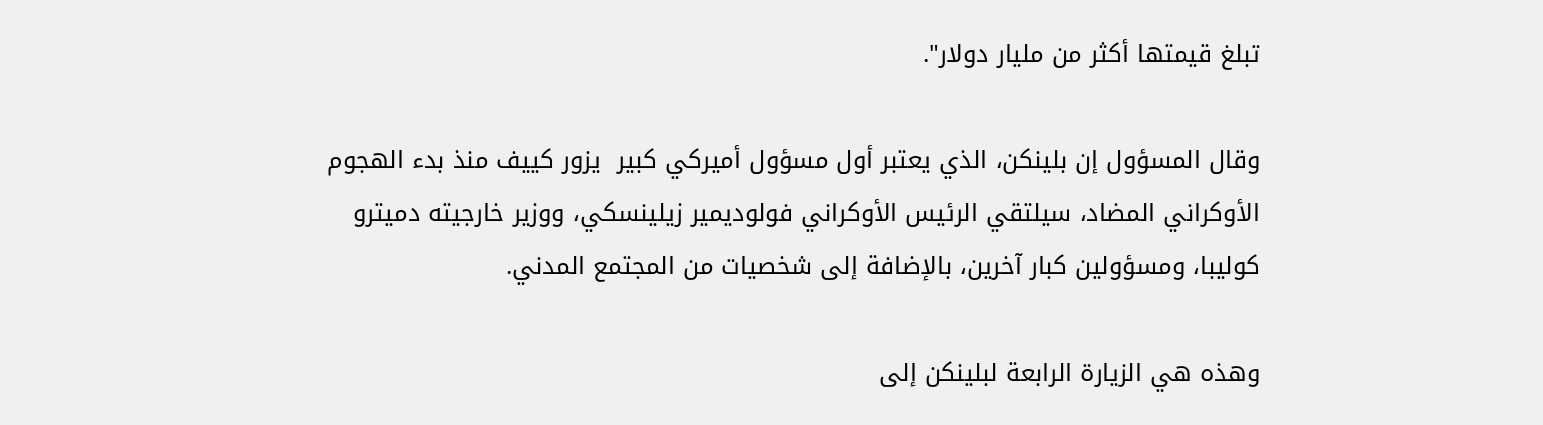تبلغ قيمتها أكثر من مليار دولار".

وقال المسؤول إن بلينكن، الذي يعتبر أول مسؤول أميركي كبير  يزور كييف منذ بدء الهجوم الأوكراني المضاد، سيلتقي الرئيس الأوكراني فولوديمير زيلينسكي، ووزير خارجيته دميترو كوليبا، ومسؤولين كبار آخرين، بالإضافة إلى شخصيات من المجتمع المدني.

وهذه هي الزيارة الرابعة لبلينكن إلى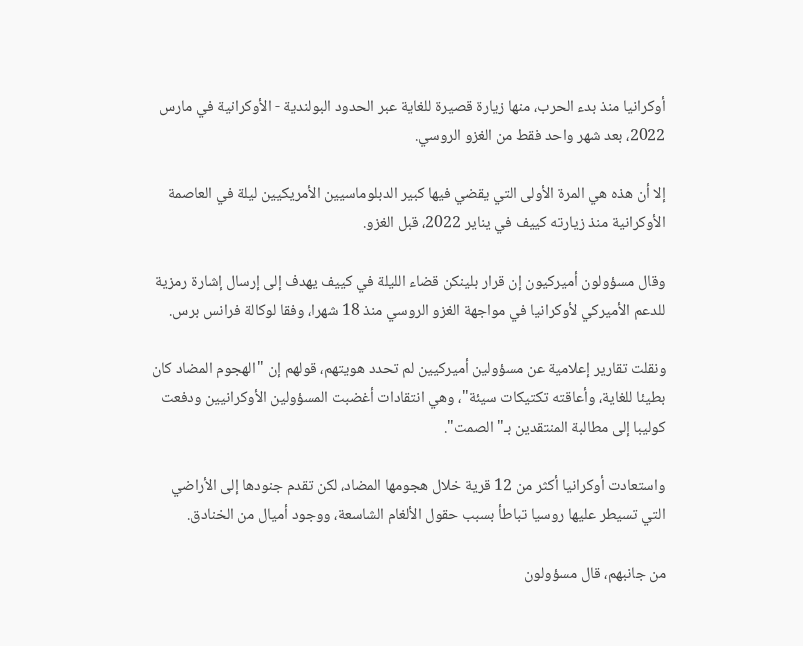أوكرانيا منذ بدء الحرب، منها زيارة قصيرة للغاية عبر الحدود البولندية - الأوكرانية في مارس 2022، بعد شهر واحد فقط من الغزو الروسي.

إلا أن هذه هي المرة الأولى التي يقضي فيها كبير الدبلوماسيين الأمريكيين ليلة في العاصمة الأوكرانية منذ زيارته كييف في يناير 2022، قبل الغزو.

وقال مسؤولون أميركيون إن قرار بلينكن قضاء الليلة في كييف يهدف إلى إرسال إشارة رمزية للدعم الأميركي لأوكرانيا في مواجهة الغزو الروسي منذ 18 شهرا، وفقا لوكالة فرانس برس.

ونقلت تقارير إعلامية عن مسؤولين أميركيين لم تحدد هويتهم، قولهم إن "الهجوم المضاد كان بطيئا للغاية، وأعاقته تكتيكات سيئة"، وهي انتقادات أغضبت المسؤولين الأوكرانيين ودفعت كوليبا إلى مطالبة المنتقدين بـ"الصمت".

واستعادت أوكرانيا أكثر من 12 قرية خلال هجومها المضاد، لكن تقدم جنودها إلى الأراضي التي تسيطر عليها روسيا تباطأ بسبب حقول الألغام الشاسعة، ووجود أميال من الخنادق.

من جانبهم، قال مسؤولون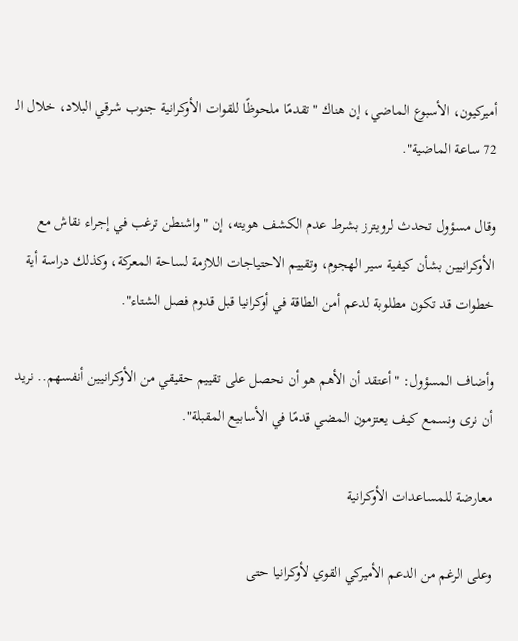أميركيون، الأسبوع الماضي، إن هناك "تقدمًا ملحوظًا للقوات الأوكرانية جنوب شرقي البلاد، خلال الـ 72 ساعة الماضية".

وقال مسؤول تحدث لرويترز بشرط عدم الكشف هويته، إن "واشنطن ترغب في إجراء نقاش مع الأوكرانيين بشأن كيفية سير الهجوم، وتقييم الاحتياجات اللازمة لساحة المعركة، وكذلك دراسة أية خطوات قد تكون مطلوبة لدعم أمن الطاقة في أوكرانيا قبل قدوم فصل الشتاء".

وأضاف المسؤول: "أعتقد أن الأهم هو أن نحصل على تقييم حقيقي من الأوكرانيين أنفسهم.. نريد أن نرى ونسمع كيف يعتزمون المضي قدمًا في الأسابيع المقبلة".

معارضة للمساعدات الأوكرانية

وعلى الرغم من الدعم الأميركي القوي لأوكرانيا حتى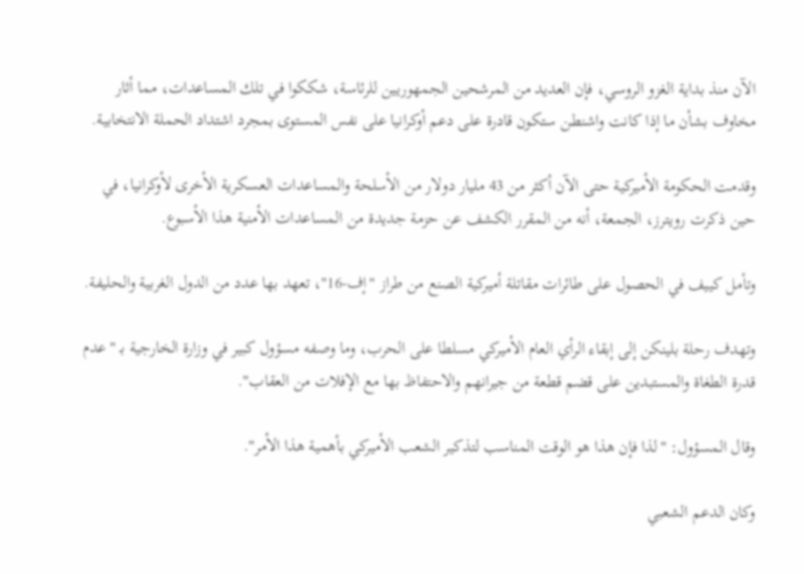الآن منذ بداية الغزو الروسي، فإن العديد من المرشحين الجمهوريين للرئاسة، شككوا في تلك المساعدات، مما أثار مخاوف بشأن ما إذا كانت واشنطن ستكون قادرة على دعم أوكرانيا على نفس المستوى بمجرد اشتداد الحملة الانتخابية.

وقدمت الحكومة الأميركية حتى الآن أكثر من 43 مليار دولار من الأسلحة والمساعدات العسكرية الأخرى لأوكرانيا، في حين ذكرت رويترز، الجمعة، أنه من المقرر الكشف عن حزمة جديدة من المساعدات الأمنية هذا الأسبوع.

وتأمل كييف في الحصول على طائرات مقاتلة أميركية الصنع من طراز "إف-16"، تعهد بها عدد من الدول الغربية والحليفة.

وتهدف رحلة بلينكن إلى إبقاء الرأي العام الأميركي مسلطا على الحرب، وما وصفه مسؤول كبير في وزارة الخارجية بـ "عدم قدرة الطغاة والمستبدين على قضم قطعة من جيرانهم والاحتفاظ بها مع الإفلات من العقاب".

وقال المسؤول: "لذا فإن هذا هو الوقت المناسب لتذكير الشعب الأميركي بأهمية هذا الأمر".

وكان الدعم الشعبي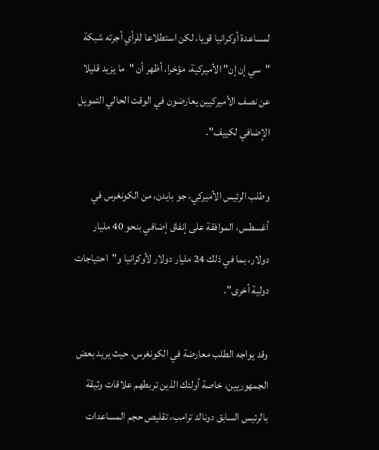لمساعدة أوكرانيا قويا، لكن استطلاعا للرأي أجرته شبكة "سي إن إن" الأميركية، مؤخرا، أظهر أن "ما يزيد قليلا عن نصف الأميركيين يعارضون في الوقت الحالي التمويل الإضافي لكييف".

وطلب الرئيس الأميركي، جو بايدن، من الكونغرس في أغسطس، الموافقة على إنفاق إضافي بنحو 40 مليار دولار، بما في ذلك 24 مليار دولار لأوكرانيا و"احتياجات دولية أخرى".

وقد يواجه الطلب معارضة في الكونغرس، حيث يريد بعض الجمهوريين، خاصة أولئك الذين تربطهم علاقات وثيقة بالرئيس السابق دونالد ترامب، تقليص حجم المساعدات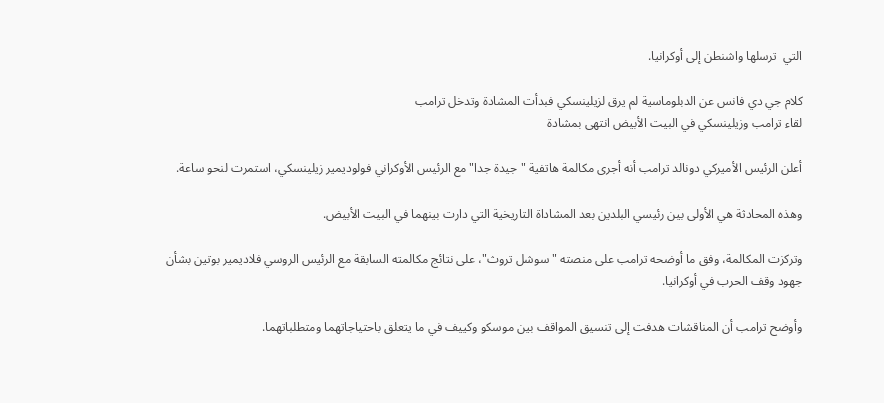التي  ترسلها واشنطن إلى أوكرانيا.

كلام جي دي فانس عن الدبلوماسية لم يرق لزيلينسكي فبدأت المشادة وتدخل ترامب
لقاء ترامب وزيلينسكي في البيت الأبيض انتهى بمشادة

أعلن الرئيس الأميركي دونالد ترامب أنه أجرى مكالمة هاتفية "جيدة جدا" مع الرئيس الأوكراني فولوديمير زيلينسكي، استمرت لنحو ساعة.

وهذه المحادثة هي الأولى بين رئيسي البلدين بعد المشاداة التاريخية التي دارت بينهما في البيت الأبيض.

وتركزت المكالمة، وفق ما أوضحه ترامب على منصته "سوشل تروث"، على نتائج مكالمته السابقة مع الرئيس الروسي فلاديمير بوتين بشأن جهود وقف الحرب في أوكرانيا.

وأوضح ترامب أن المناقشات هدفت إلى تنسيق المواقف بين موسكو وكييف في ما يتعلق باحتياجاتهما ومتطلباتهما.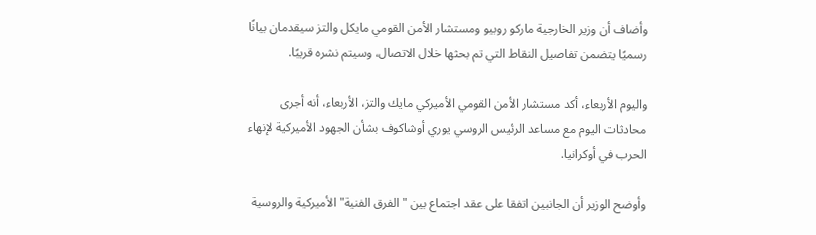وأضاف أن وزير الخارجية ماركو روبيو ومستشار الأمن القومي مايكل والتز سيقدمان بيانًا رسميًا يتضمن تفاصيل النقاط التي تم بحثها خلال الاتصال، وسيتم نشره قريبًا.

واليوم الأربعاء، أكد مستشار الأمن القومي الأميركي مايك والتز، الأربعاء، أنه أجرى محادثات اليوم مع مساعد الرئيس الروسي يوري أوشاكوف بشأن الجهود الأميركية لإنهاء الحرب في أوكرانيا.

وأوضح الوزير أن الجانبين اتفقا على عقد اجتماع بين "الفرق الفنية" الأميركية والروسية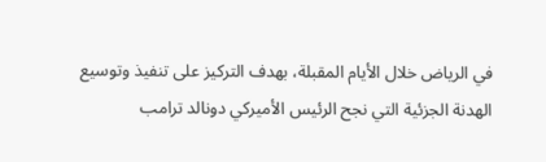في الرياض خلال الأيام المقبلة، بهدف التركيز على تنفيذ وتوسيع الهدنة الجزئية التي نجح الرئيس الأميركي دونالد ترامب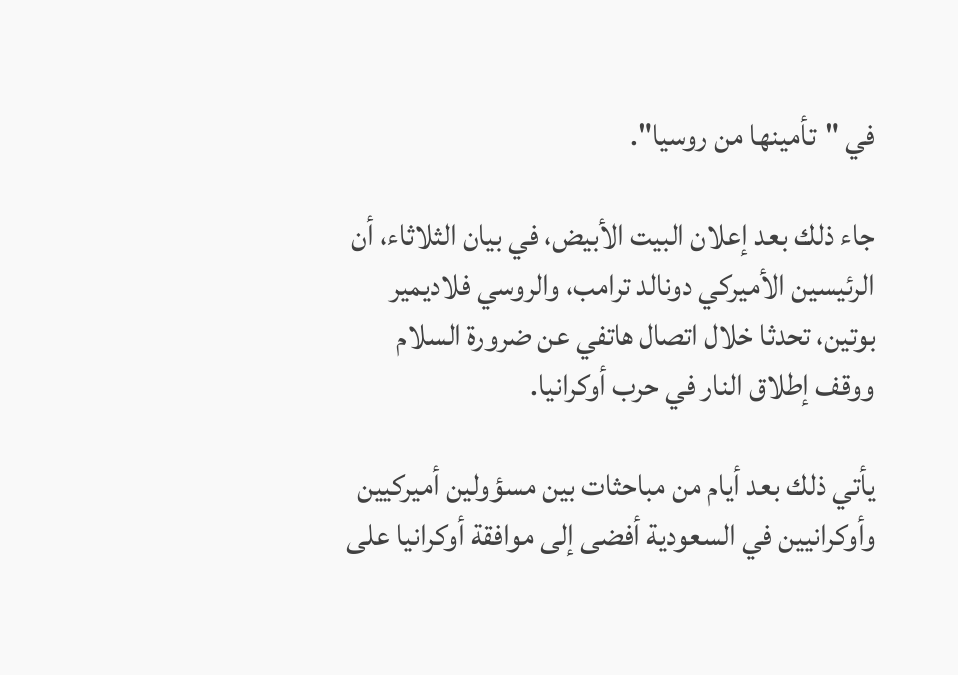في "تأمينها من روسيا".

جاء ذلك بعد إعلان البيت الأبيض، في بيان الثلاثاء، أن الرئيسين الأميركي دونالد ترامب، والروسي فلاديمير بوتين، تحدثا خلال اتصال هاتفي عن ضرورة السلام ووقف إطلاق النار في حرب أوكرانيا.

يأتي ذلك بعد أيام من مباحثات بين مسؤولين أميركيين وأوكرانيين في السعودية أفضى إلى موافقة أوكرانيا على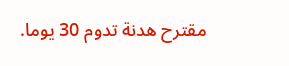مقترح هدنة تدوم 30 يوما.